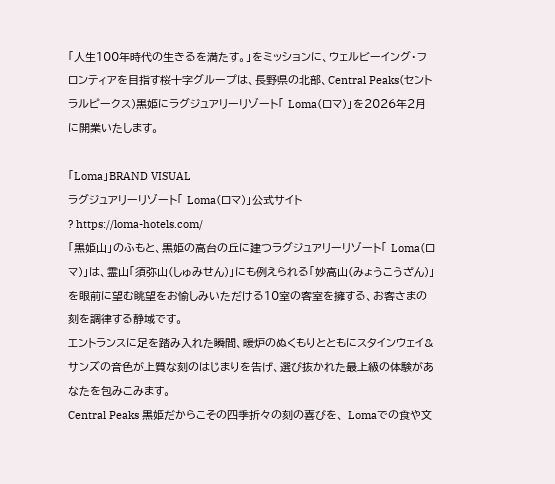「人生100年時代の生きるを満たす。」をミッションに、ウェルビーイング・フロンティアを目指す桜十字グループは、長野県の北部、Central Peaks(セントラルピークス)黒姫にラグジュアリーリゾート「 Loma(ロマ)」を2026年2月に開業いたします。

「Loma」BRAND VISUAL
ラグジュアリーリゾート「 Loma(ロマ)」公式サイト
? https://loma-hotels.com/
「黒姫山」のふもと、黒姫の高台の丘に建つラグジュアリーリゾート「 Loma(ロマ)」は、霊山「須弥山(しゅみせん)」にも例えられる「妙高山(みょうこうざん)」を眼前に望む眺望をお愉しみいただける10室の客室を擁する、お客さまの刻を調律する静域です。
エントランスに足を踏み入れた瞬間、暖炉のぬくもりとともにスタインウェイ&サンズの音色が上質な刻のはじまりを告げ、選び抜かれた最上級の体験があなたを包みこみます。
Central Peaks 黒姫だからこその四季折々の刻の喜びを、 Lomaでの食や文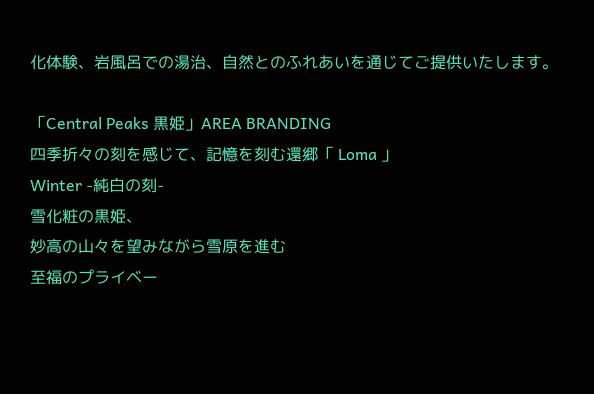化体験、岩風呂での湯治、自然とのふれあいを通じてご提供いたします。

「Central Peaks 黒姫」AREA BRANDING
四季折々の刻を感じて、記憶を刻む還郷「 Loma 」
Winter -純白の刻-
雪化粧の黒姫、
妙高の山々を望みながら雪原を進む
至福のプライベー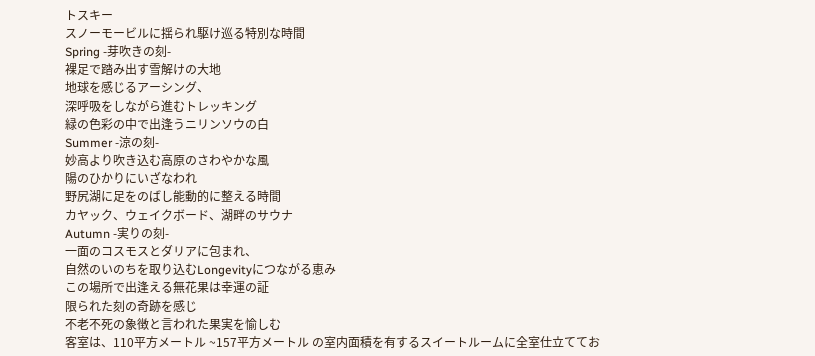トスキー
スノーモービルに揺られ駆け巡る特別な時間
Spring -芽吹きの刻-
裸足で踏み出す雪解けの大地
地球を感じるアーシング、
深呼吸をしながら進むトレッキング
緑の色彩の中で出逢うニリンソウの白
Summer -涼の刻-
妙高より吹き込む高原のさわやかな風
陽のひかりにいざなわれ
野尻湖に足をのばし能動的に整える時間
カヤック、ウェイクボード、湖畔のサウナ
Autumn -実りの刻-
一面のコスモスとダリアに包まれ、
自然のいのちを取り込むLongevityにつながる恵み
この場所で出逢える無花果は幸運の証
限られた刻の奇跡を感じ
不老不死の象徴と言われた果実を愉しむ
客室は、110平方メートル ~157平方メートル の室内面積を有するスイートルームに全室仕立ててお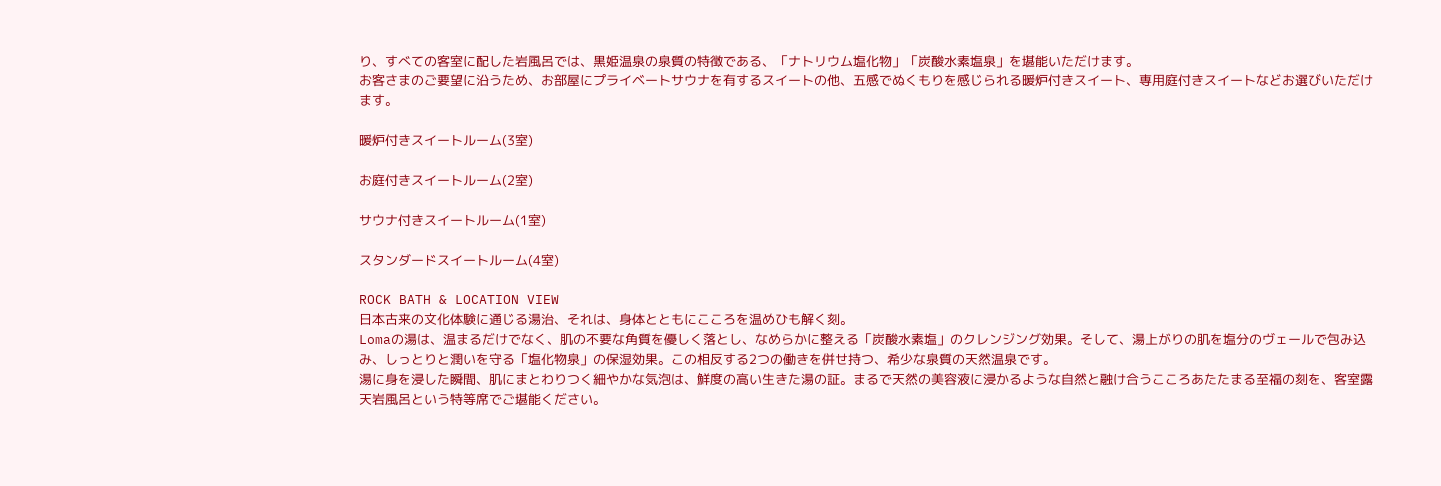り、すべての客室に配した岩風呂では、黒姫温泉の泉質の特徴である、「ナトリウム塩化物」「炭酸水素塩泉」を堪能いただけます。
お客さまのご要望に沿うため、お部屋にプライベートサウナを有するスイートの他、五感でぬくもりを感じられる暖炉付きスイート、専用庭付きスイートなどお選びいただけます。

暖炉付きスイートルーム(3室)

お庭付きスイートルーム(2室)

サウナ付きスイートルーム(1室)

スタンダードスイートルーム(4室)

ROCK BATH & LOCATION VIEW
日本古来の文化体験に通じる湯治、それは、身体とともにこころを温めひも解く刻。
Lomaの湯は、温まるだけでなく、肌の不要な角質を優しく落とし、なめらかに整える「炭酸水素塩」のクレンジング効果。そして、湯上がりの肌を塩分のヴェールで包み込み、しっとりと潤いを守る「塩化物泉」の保湿効果。この相反する2つの働きを併せ持つ、希少な泉質の天然温泉です。
湯に身を浸した瞬間、肌にまとわりつく細やかな気泡は、鮮度の高い生きた湯の証。まるで天然の美容液に浸かるような自然と融け合うこころあたたまる至福の刻を、客室露天岩風呂という特等席でご堪能ください。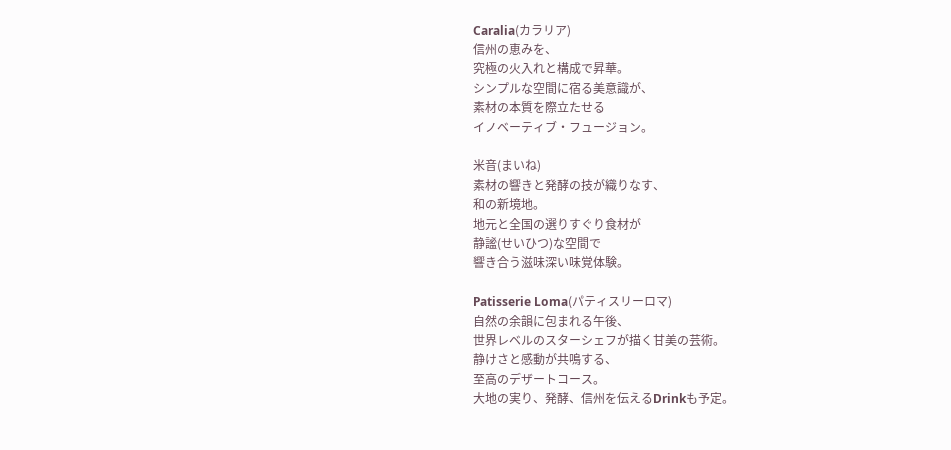Caralia(カラリア)
信州の恵みを、
究極の火入れと構成で昇華。
シンプルな空間に宿る美意識が、
素材の本質を際立たせる
イノベーティブ・フュージョン。

米音(まいね)
素材の響きと発酵の技が織りなす、
和の新境地。
地元と全国の選りすぐり食材が
静謐(せいひつ)な空間で
響き合う滋味深い味覚体験。

Patisserie Loma(パティスリーロマ)
自然の余韻に包まれる午後、
世界レベルのスターシェフが描く甘美の芸術。
静けさと感動が共鳴する、
至高のデザートコース。
大地の実り、発酵、信州を伝えるDrinkも予定。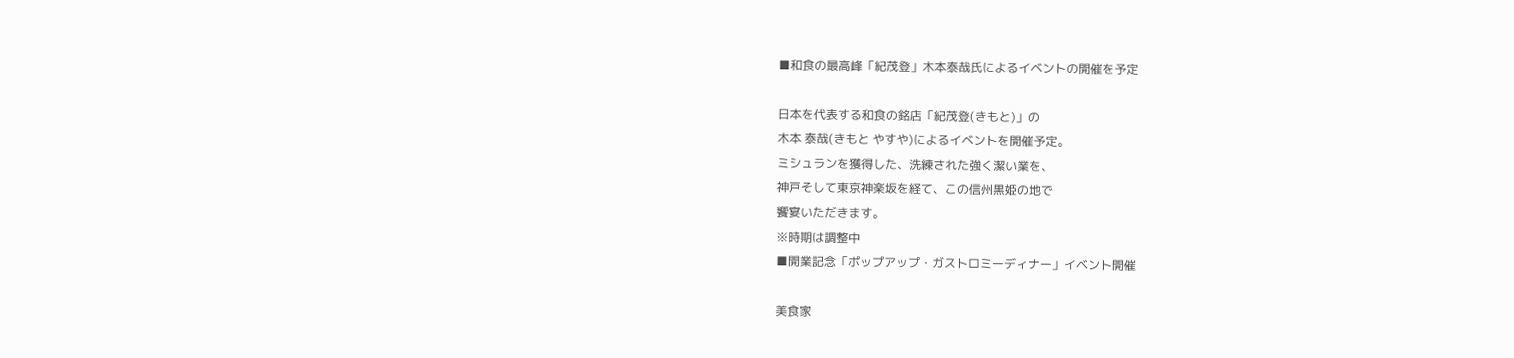■和食の最高峰「紀茂登」木本泰哉氏によるイベントの開催を予定

日本を代表する和食の銘店「紀茂登(きもと)」の
木本 泰哉(きもと やすや)によるイベントを開催予定。
ミシュランを獲得した、洗練された強く潔い業を、
神戸そして東京神楽坂を経て、この信州黒姫の地で
饗宴いただきます。
※時期は調整中
■開業記念「ポップアップ・ガストロミーディナー」イベント開催

美食家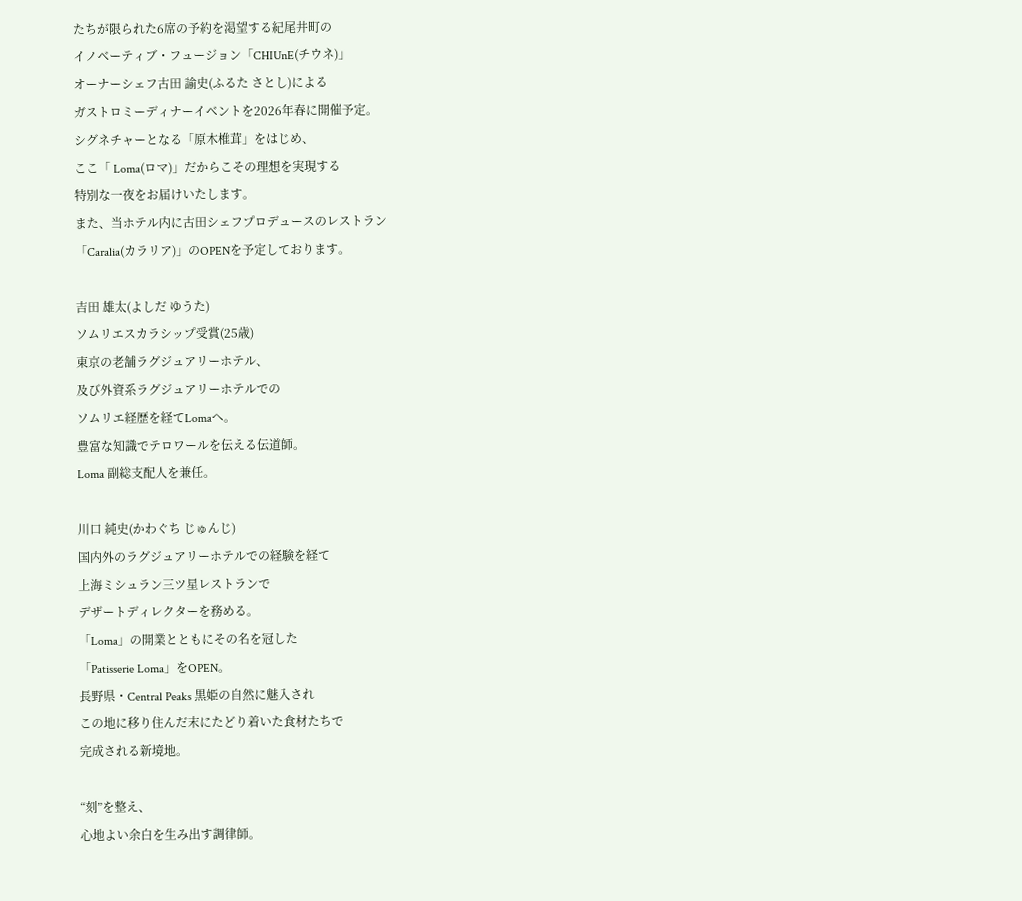たちが限られた6席の予約を渇望する紀尾井町の
イノベーティブ・フュージョン「CHIUnE(チウネ)」
オーナーシェフ古田 諭史(ふるた さとし)による
ガストロミーディナーイベントを2026年春に開催予定。
シグネチャーとなる「原木椎茸」をはじめ、
ここ「 Loma(ロマ)」だからこその理想を実現する
特別な一夜をお届けいたします。
また、当ホテル内に古田シェフプロデュースのレストラン
「Caralia(カラリア)」のOPENを予定しております。

吉田 雄太(よしだ ゆうた)
ソムリエスカラシップ受賞(25歳)
東京の老舗ラグジュアリーホテル、
及び外資系ラグジュアリーホテルでの
ソムリエ経歴を経てLomaへ。
豊富な知識でテロワールを伝える伝道師。
Loma 副総支配人を兼任。

川口 純史(かわぐち じゅんじ)
国内外のラグジュアリーホテルでの経験を経て
上海ミシュラン三ツ星レストランで
デザートディレクターを務める。
「Loma」の開業とともにその名を冠した
「Patisserie Loma」をOPEN。
長野県・Central Peaks 黒姫の自然に魅入され
この地に移り住んだ末にたどり着いた食材たちで
完成される新境地。

“刻”を整え、
心地よい余白を生み出す調律師。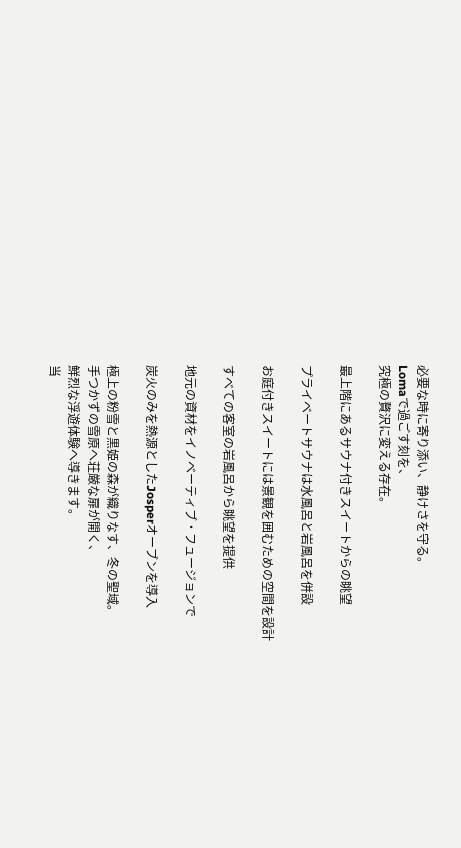必要な時に寄り添い、静けさを守る。
Lomaで過ごす刻を、
究極の贅沢に変える存在。

最上階にあるサウナ付きスイートからの眺望

プライベートサウナは水風呂と岩風呂を併設

お庭付きスイートには景観を囲むための空間を設計

すべての客室の岩風呂から眺望を提供

地元の資材をイノベーティブ・フュージョンで

炭火のみを熱源としたJosperオーブンを導入

極上の粉雪と黒姫の森が織りなす、冬の聖域。
手つかずの雪原へ荘厳な扉が開く、
鮮烈な浮遊体験へ導きます。
当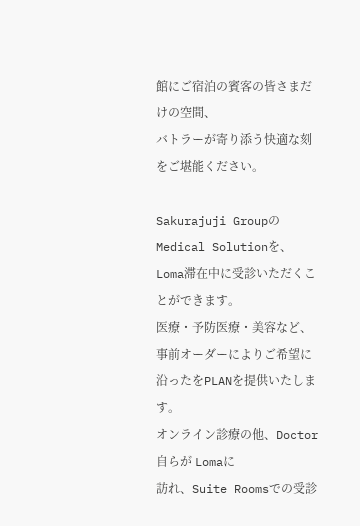館にご宿泊の賓客の皆さまだけの空間、
バトラーが寄り添う快適な刻をご堪能ください。

Sakurajuji GroupのMedical Solutionを、
Loma滞在中に受診いただくことができます。
医療・予防医療・美容など、事前オーダーによりご希望に沿ったをPLANを提供いたします。
オンライン診療の他、Doctor自らが Lomaに
訪れ、Suite Roomsでの受診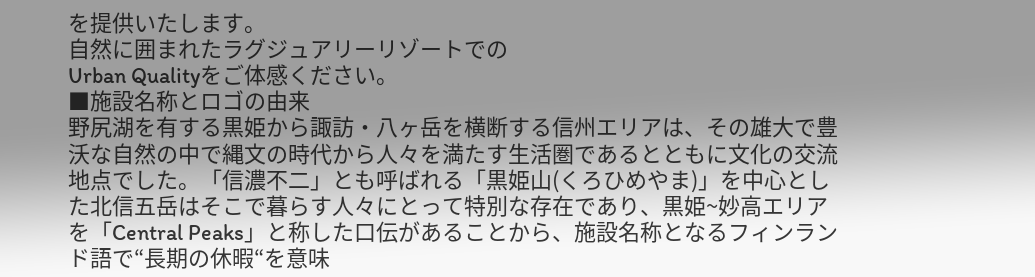を提供いたします。
自然に囲まれたラグジュアリーリゾートでの
Urban Qualityをご体感ください。
■施設名称とロゴの由来
野尻湖を有する黒姫から諏訪・八ヶ岳を横断する信州エリアは、その雄大で豊沃な自然の中で縄文の時代から人々を満たす生活圏であるとともに文化の交流地点でした。「信濃不二」とも呼ばれる「黒姫山(くろひめやま)」を中心とした北信五岳はそこで暮らす人々にとって特別な存在であり、黒姫~妙高エリアを「Central Peaks」と称した口伝があることから、施設名称となるフィンランド語で“長期の休暇“を意味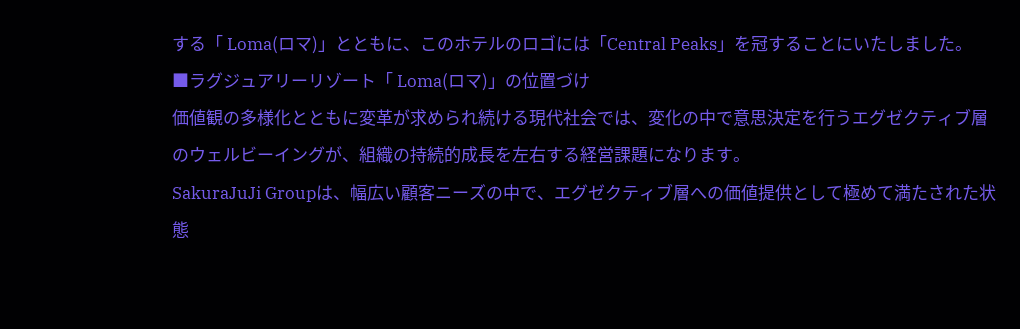する「 Loma(ロマ)」とともに、このホテルのロゴには「Central Peaks」を冠することにいたしました。
■ラグジュアリーリゾート「 Loma(ロマ)」の位置づけ
価値観の多様化とともに変革が求められ続ける現代社会では、変化の中で意思決定を行うエグゼクティブ層のウェルビーイングが、組織の持続的成長を左右する経営課題になります。
SakuraJuJi Groupは、幅広い顧客ニーズの中で、エグゼクティブ層への価値提供として極めて満たされた状態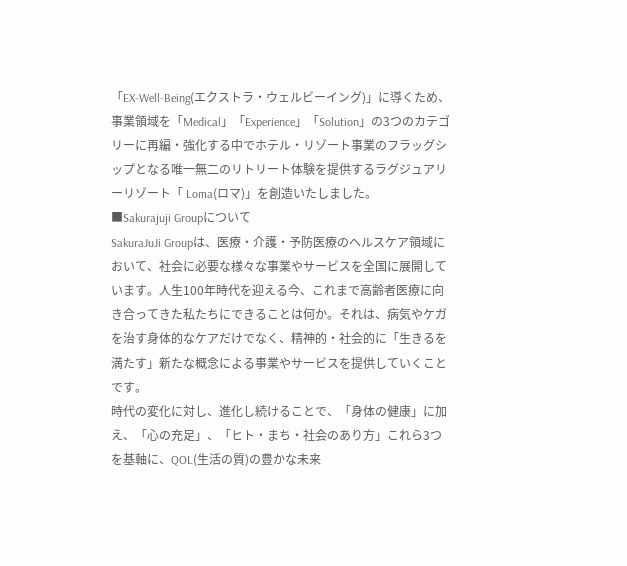「EX-Well-Being(エクストラ・ウェルビーイング)」に導くため、事業領域を「Medical」「Experience」「Solution」の3つのカテゴリーに再編・強化する中でホテル・リゾート事業のフラッグシップとなる唯一無二のリトリート体験を提供するラグジュアリーリゾート「 Loma(ロマ)」を創造いたしました。
■Sakurajuji Groupについて
SakuraJuJi Groupは、医療・介護・予防医療のヘルスケア領域において、社会に必要な様々な事業やサービスを全国に展開しています。人生100年時代を迎える今、これまで高齢者医療に向き合ってきた私たちにできることは何か。それは、病気やケガを治す身体的なケアだけでなく、精神的・社会的に「生きるを満たす」新たな概念による事業やサービスを提供していくことです。
時代の変化に対し、進化し続けることで、「身体の健康」に加え、「心の充足」、「ヒト・まち・社会のあり方」これら3つを基軸に、QOL(生活の質)の豊かな未来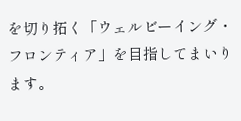を切り拓く「ウェルビーイング・フロンティア」を目指してまいります。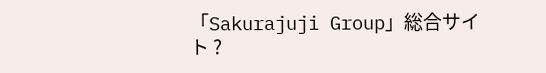「Sakurajuji Group」総合サイト ?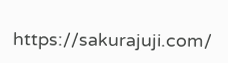https://sakurajuji.com/